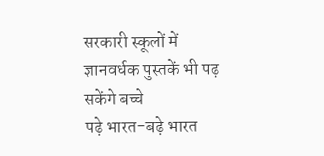सरकारी स्कूलों में ज्ञानवर्धक पुस्तकें भी पढ़ सकेंगे बच्चे
पढ़े भारत-बढ़े भारत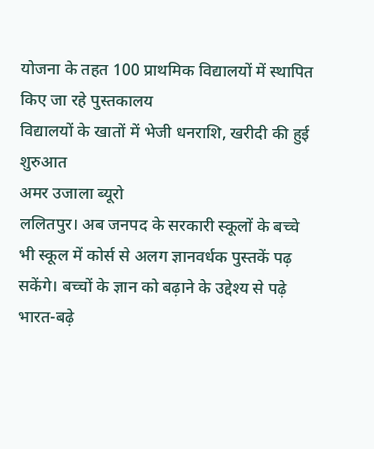योजना के तहत 100 प्राथमिक विद्यालयों में स्थापित किए जा रहे पुस्तकालय
विद्यालयों के खातों में भेजी धनराशि, खरीदी की हुई शुरुआत
अमर उजाला ब्यूरो
ललितपुर। अब जनपद के सरकारी स्कूलों के बच्चे भी स्कूल में कोर्स से अलग ज्ञानवर्धक पुस्तकें पढ़ सकेंगे। बच्चों के ज्ञान को बढ़ाने के उद्देश्य से पढ़े भारत-बढ़े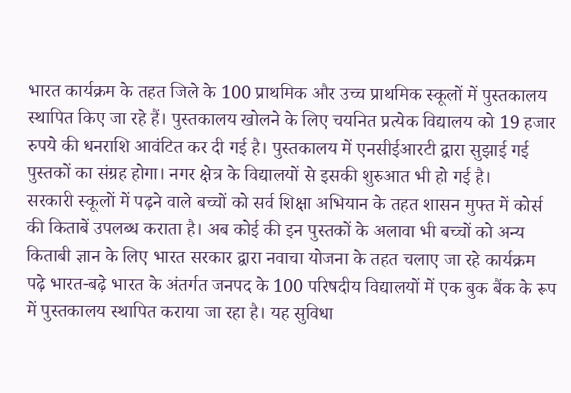भारत कार्यक्रम के तहत जिले के 100 प्राथमिक और उच्च प्राथमिक स्कूलों में पुस्तकालय स्थापित किए जा रहे हैं। पुस्तकालय खोलने के लिए चयनित प्रत्येक विद्यालय को 19 हजार रुपये की धनराशि आवंटित कर दी गई है। पुस्तकालय में एनसीईआरटी द्वारा सुझाई गई पुस्तकों का संग्रह होगा। नगर क्षेत्र के विद्यालयों से इसकी शुरुआत भी हो गई है।
सरकारी स्कूलों में पढ़ने वाले बच्चों को सर्व शिक्षा अभियान के तहत शासन मुफ्त में कोर्स की किताबें उपलब्ध कराता है। अब कोई की इन पुस्तकों के अलावा भी बच्चों को अन्य किताबी ज्ञान के लिए भारत सरकार द्वारा नवाचा योजना के तहत चलाए जा रहे कार्यक्रम पढ़े भारत-बढ़े भारत के अंतर्गत जनपद के 100 परिषदीय विद्यालयों में एक बुक बैंक के रूप में पुस्तकालय स्थापित कराया जा रहा है। यह सुविधा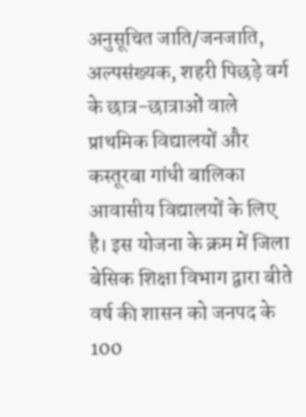अनुसूचित जाति/जनजाति, अल्पसंख्यक, शहरी पिछड़े वर्ग के छात्र-छात्राओं वाले प्राथमिक विद्यालयों और कस्तूरबा गांधी बालिका आवासीय विद्यालयों के लिए है। इस योजना के क्रम में जिला बेसिक शिक्षा विभाग द्वारा बीते वर्ष की शासन को जनपद के 100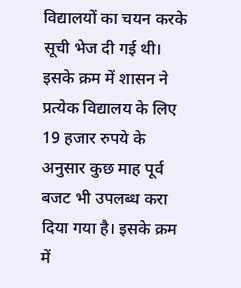विद्यालयों का चयन करके सूची भेज दी गई थी। इसके क्रम में शासन ने प्रत्येक विद्यालय के लिए 19 हजार रुपये के अनुसार कुछ माह पूर्व बजट भी उपलब्ध करा दिया गया है। इसके क्रम में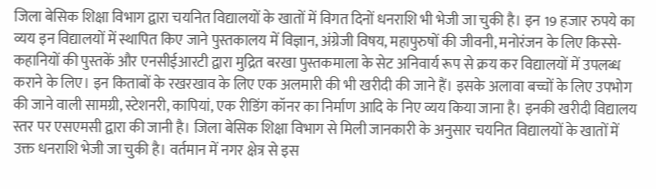जिला बेसिक शिक्षा विभाग द्वारा चयनित विद्यालयों के खातों में विगत दिनों धनराशि भी भेजी जा चुकी है। इन 19 हजार रुपये का व्यय इन विद्यालयों में स्थापित किए जाने पुस्तकालय में विज्ञान, अंग्रेजी विषय, महापुरुषों की जीवनी, मनोरंजन के लिए किस्से-कहानियों की पुस्तकें और एनसीईआरटी द्वारा मुद्रित बरखा पुस्तकमाला के सेट अनिवार्य रूप से क्रय कर विद्यालयों में उपलब्ध कराने के लिए। इन किताबों के रखरखाव के लिए एक अलमारी की भी खरीदी की जाने हैं। इसके अलावा बच्चों के लिए उपभोग की जाने वाली सामग्री, स्टेशनरी, कापियां, एक रीडिंग कॉनर का निर्माण आदि के निए व्यय किया जाना है। इनकी खरीदी विद्यालय स्तर पर एसएमसी द्वारा की जानी है। जिला बेसिक शिक्षा विभाग से मिली जानकारी के अनुसार चयनित विद्यालयों के खातों में उक्त धनराशि भेजी जा चुकी है। वर्तमान में नगर क्षेत्र से इस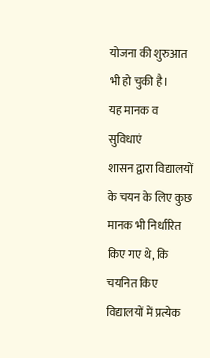योजना की शुरुआत भी हो चुकी है।
यह मानक व सुविधाएं
शासन द्वारा विद्यालयों के चयन के लिए कुछ मानक भी निर्धारित किए गए थे, कि चयनित किए विद्यालयों में प्रत्येक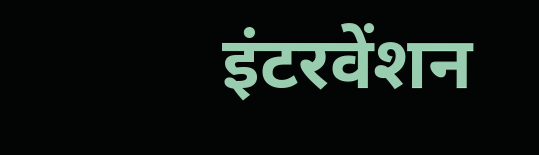इंटरवेंशन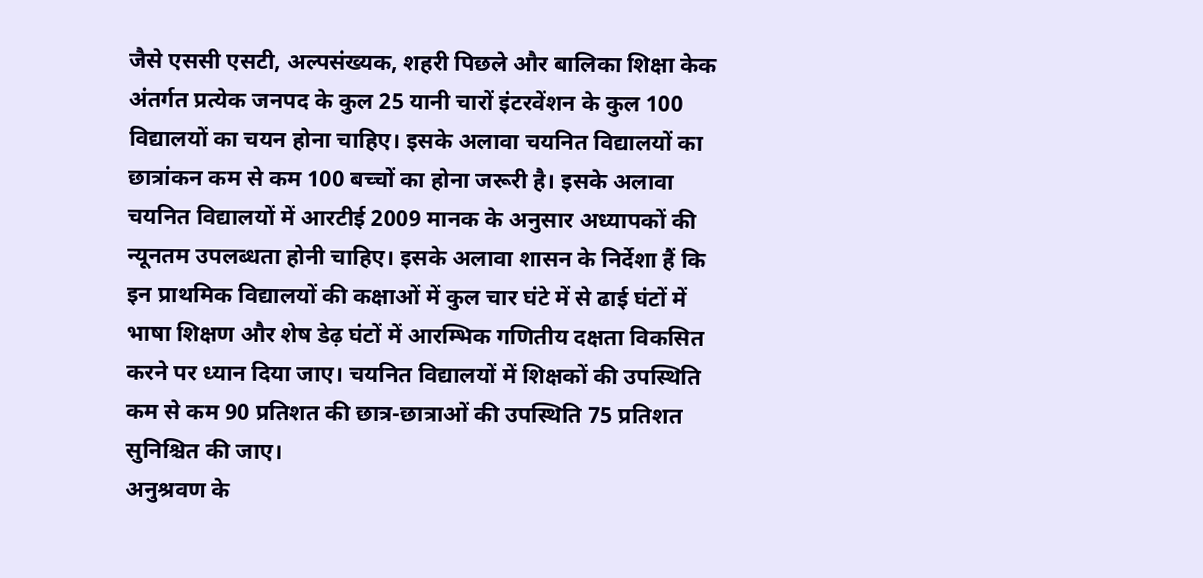जैसे एससी एसटी, अल्पसंख्यक, शहरी पिछले और बालिका शिक्षा केक अंतर्गत प्रत्येक जनपद के कुल 25 यानी चारों इंटरवेंशन के कुल 100 विद्यालयों का चयन होना चाहिए। इसके अलावा चयनित विद्यालयों का छात्रांकन कम से कम 100 बच्चों का होना जरूरी है। इसके अलावा चयनित विद्यालयों में आरटीई 2009 मानक के अनुसार अध्यापकों की न्यूनतम उपलब्धता होनी चाहिए। इसके अलावा शासन के निर्देशा हैं कि इन प्राथमिक विद्यालयों की कक्षाओं में कुल चार घंटे में से ढाई घंटों में भाषा शिक्षण और शेष डेढ़ घंटों में आरम्भिक गणितीय दक्षता विकसित करने पर ध्यान दिया जाए। चयनित विद्यालयों में शिक्षकों की उपस्थिति कम से कम 90 प्रतिशत की छात्र-छात्राओं की उपस्थिति 75 प्रतिशत सुनिश्चित की जाए।
अनुश्रवण के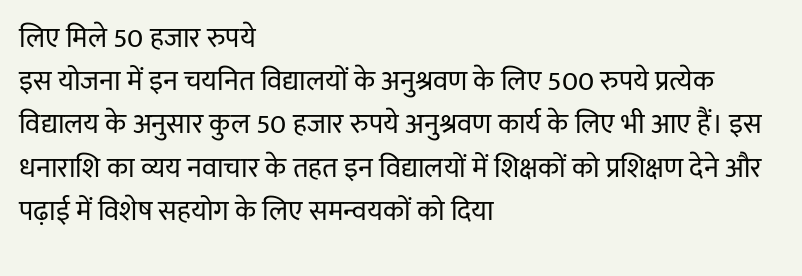लिए मिले 50 हजार रुपये
इस योजना में इन चयनित विद्यालयों के अनुश्रवण के लिए 500 रुपये प्रत्येक विद्यालय के अनुसार कुल 50 हजार रुपये अनुश्रवण कार्य के लिए भी आए हैं। इस धनाराशि का व्यय नवाचार के तहत इन विद्यालयों में शिक्षकों को प्रशिक्षण देने और पढ़ाई में विशेष सहयोग के लिए समन्वयकों को दिया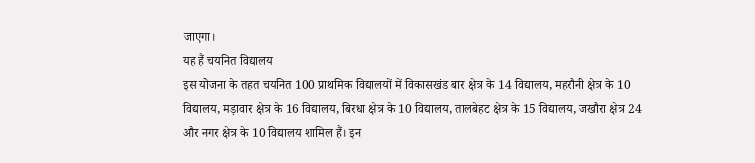जाएगा।
यह हैं चयनित विद्यालय
इस योजना के तहत चयनित 100 प्राथमिक विद्यालयों में विकासखंड बार क्षेत्र के 14 विद्यालय, महरौनी क्षेत्र के 10 विद्यालय, मड़ावार क्षेत्र के 16 विद्यालय, बिरधा क्षेत्र के 10 विद्यालय, तालबेहट क्षेत्र के 15 विद्यालय, जखौरा क्षेत्र 24 और नगर क्षेत्र के 10 विद्यालय शामिल हैं। इन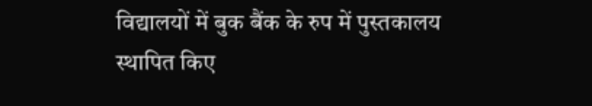विद्यालयों में बुक बैंक के रुप में पुस्तकालय स्थापित किए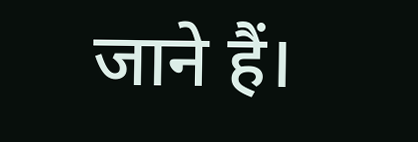जाने हैं।